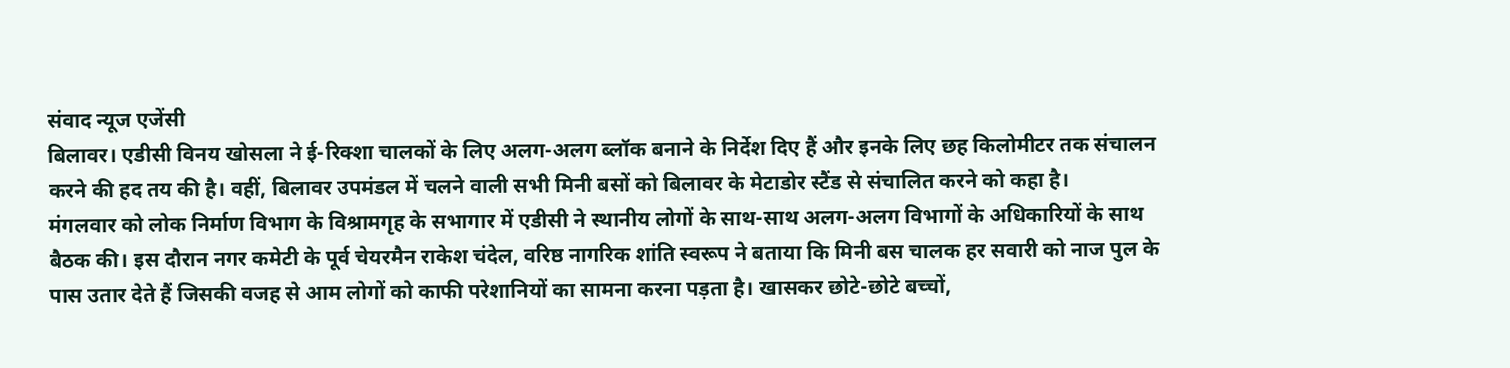संवाद न्यूज एजेंसी
बिलावर। एडीसी विनय खोसला ने ई-रिक्शा चालकों के लिए अलग-अलग ब्लॉक बनाने के निर्देश दिए हैं और इनके लिए छह किलोमीटर तक संचालन करने की हद तय की है। वहीं, बिलावर उपमंडल में चलने वाली सभी मिनी बसों को बिलावर के मेटाडोर स्टैंड से संचालित करने को कहा है।
मंगलवार को लोक निर्माण विभाग के विश्रामगृह के सभागार में एडीसी ने स्थानीय लोगों के साथ-साथ अलग-अलग विभागों के अधिकारियों के साथ बैठक की। इस दौरान नगर कमेटी के पूर्व चेयरमैन राकेश चंदेल, वरिष्ठ नागरिक शांति स्वरूप ने बताया कि मिनी बस चालक हर सवारी को नाज पुल के पास उतार देते हैं जिसकी वजह से आम लोगों को काफी परेशानियों का सामना करना पड़ता है। खासकर छोटे-छोटे बच्चों,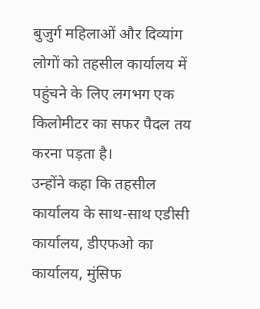बुजुर्ग महिलाओं और दिव्यांग लोगों को तहसील कार्यालय में पहुंचने के लिए लगभग एक किलोमीटर का सफर पैदल तय करना पड़ता है।
उन्होंने कहा कि तहसील कार्यालय के साथ-साथ एडीसी कार्यालय, डीएफओ का कार्यालय, मुंसिफ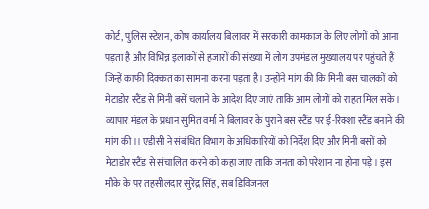कोर्ट, पुलिस स्टेशन, कोष कार्यालय बिलावर में सरकारी कामकाज के लिए लोगों को आना पड़ता है और विभिन्न इलाकों से हजारों की संख्या में लोग उपमंडल मुख्यालय पर पहुंचते हैं जिन्हें काफी दिक्कत का सामना करना पड़ता है। उन्होंने मांग की कि मिनी बस चालकों को मेटाडोर स्टैंड से मिनी बसें चलाने के आदेश दिए जाएं ताकि आम लोगों को राहत मिल सके।
व्यापार मंडल के प्रधान सुमित वर्मा ने बिलावर के पुराने बस स्टैंड पर ई-रिक्शा स्टैंड बनाने की मांग की।। एडीसी ने संबंधित विभाग के अधिकारियों को निर्देश दिए और मिनी बसों को मेटाडोर स्टैंड से संचालित करने को कहा जाए ताकि जनता को परेशान ना होना पड़े। इस मौके के पर तहसीलदार सुरेंद्र सिंह, सब डिविजनल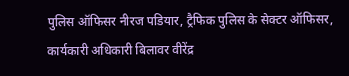पुलिस ऑफिसर नीरज पडियार, ट्रैफिक पुलिस के सेक्टर ऑफिसर, कार्यकारी अधिकारी बिलावर वीरेंद्र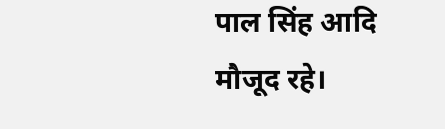पाल सिंह आदि मौजूद रहे।